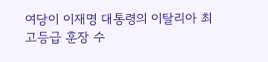여당이 이재명 대통령의 이탈리아 최고등급 훈장 수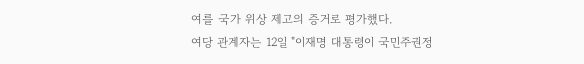여를 국가 위상 제고의 증거로 평가했다.
여당 관계자는 12일 "이재명 대통령이 국민주권정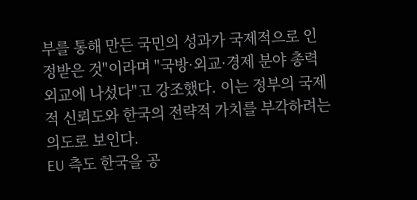부를 통해 만든 국민의 성과가 국제적으로 인정받은 것"이라며 "국방·외교·경제 분야 총력외교에 나섰다"고 강조했다. 이는 정부의 국제적 신뢰도와 한국의 전략적 가치를 부각하려는 의도로 보인다.
EU 측도 한국을 공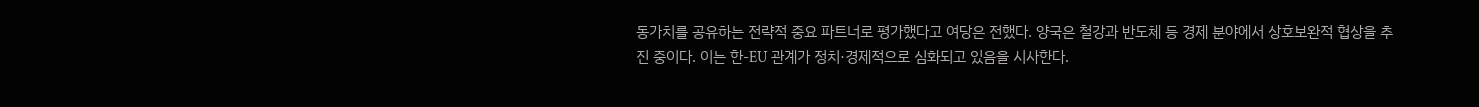동가치를 공유하는 전략적 중요 파트너로 평가했다고 여당은 전했다. 양국은 철강과 반도체 등 경제 분야에서 상호보완적 협상을 추진 중이다. 이는 한-EU 관계가 정치·경제적으로 심화되고 있음을 시사한다.